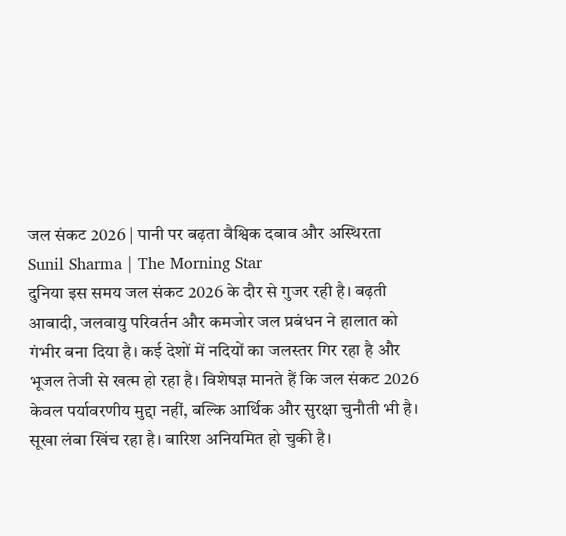जल संकट 2026 | पानी पर बढ़ता वैश्विक दबाव और अस्थिरता
Sunil Sharma | The Morning Star
दुनिया इस समय जल संकट 2026 के दौर से गुजर रही है। बढ़ती आबादी, जलवायु परिवर्तन और कमजोर जल प्रबंधन ने हालात को गंभीर बना दिया है। कई देशों में नदियों का जलस्तर गिर रहा है और भूजल तेजी से खत्म हो रहा है। विशेषज्ञ मानते हैं कि जल संकट 2026 केवल पर्यावरणीय मुद्दा नहीं, बल्कि आर्थिक और सुरक्षा चुनौती भी है।
सूखा लंबा खिंच रहा है। बारिश अनियमित हो चुकी है।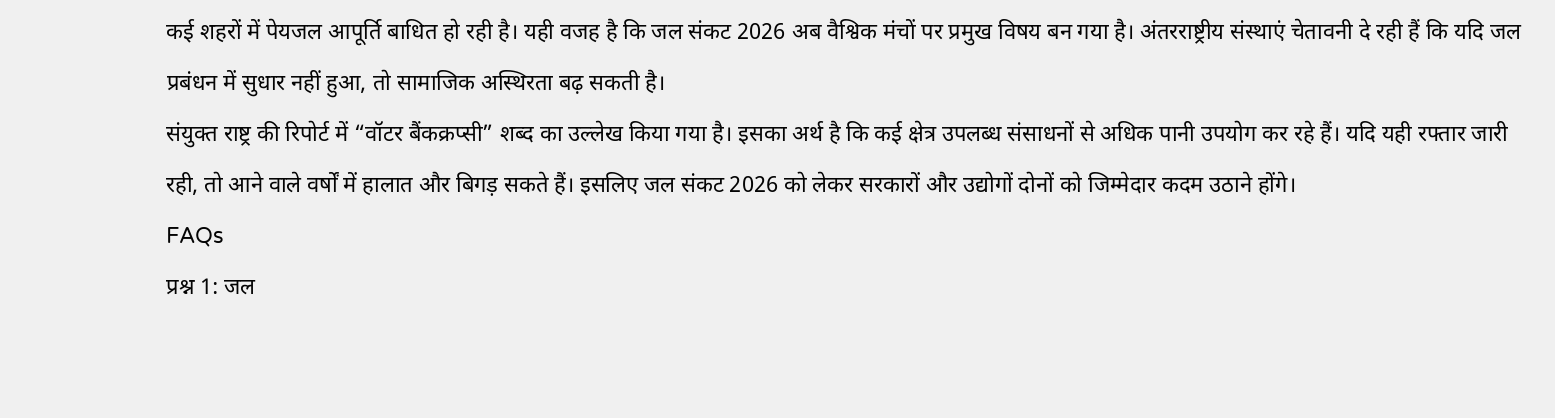कई शहरों में पेयजल आपूर्ति बाधित हो रही है। यही वजह है कि जल संकट 2026 अब वैश्विक मंचों पर प्रमुख विषय बन गया है। अंतरराष्ट्रीय संस्थाएं चेतावनी दे रही हैं कि यदि जल प्रबंधन में सुधार नहीं हुआ, तो सामाजिक अस्थिरता बढ़ सकती है।
संयुक्त राष्ट्र की रिपोर्ट में “वॉटर बैंकक्रप्सी” शब्द का उल्लेख किया गया है। इसका अर्थ है कि कई क्षेत्र उपलब्ध संसाधनों से अधिक पानी उपयोग कर रहे हैं। यदि यही रफ्तार जारी रही, तो आने वाले वर्षों में हालात और बिगड़ सकते हैं। इसलिए जल संकट 2026 को लेकर सरकारों और उद्योगों दोनों को जिम्मेदार कदम उठाने होंगे।
FAQs
प्रश्न 1: जल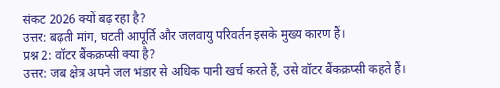संकट 2026 क्यों बढ़ रहा है?
उत्तर: बढ़ती मांग, घटती आपूर्ति और जलवायु परिवर्तन इसके मुख्य कारण हैं।
प्रश्न 2: वॉटर बैंकक्रप्सी क्या है?
उत्तर: जब क्षेत्र अपने जल भंडार से अधिक पानी खर्च करते हैं, उसे वॉटर बैंकक्रप्सी कहते हैं।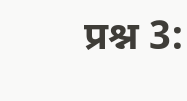प्रश्न 3: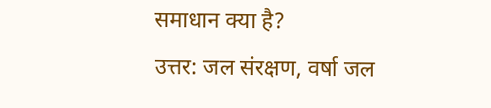समाधान क्या है?
उत्तर: जल संरक्षण, वर्षा जल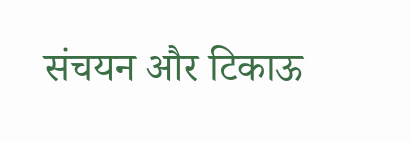संचयन और टिकाऊ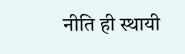नीति ही स्थायी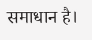समाधान है।